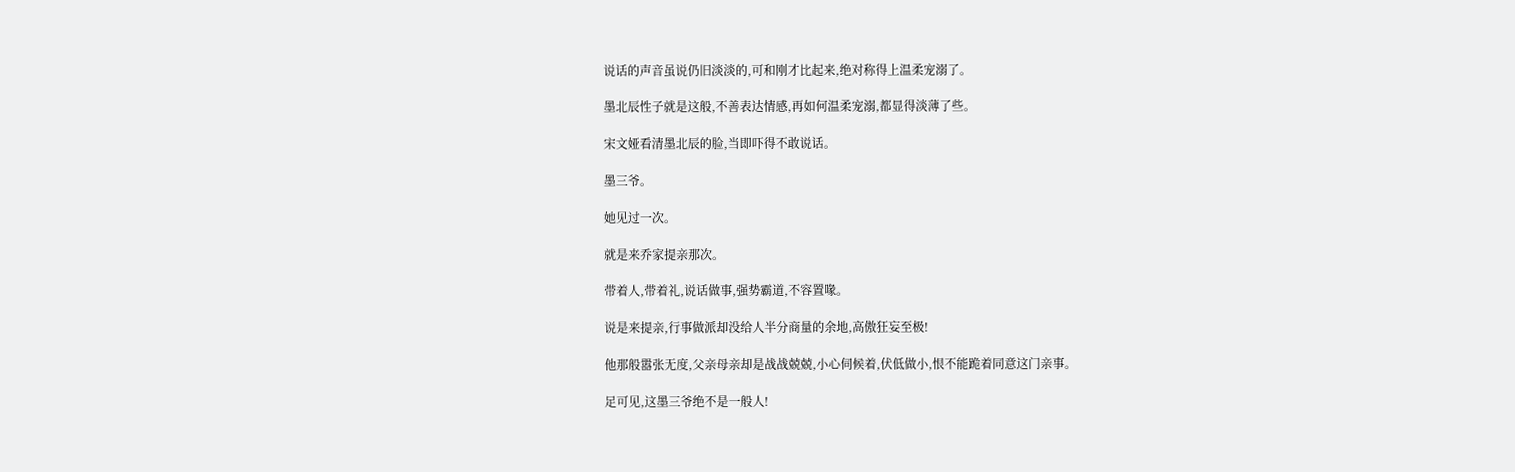说话的声音虽说仍旧淡淡的,可和刚才比起来,绝对称得上温柔宠溺了。

墨北辰性子就是这般,不善表达情感,再如何温柔宠溺,都显得淡薄了些。

宋文娅看清墨北辰的脸,当即吓得不敢说话。

墨三爷。

她见过一次。

就是来乔家提亲那次。

带着人,带着礼,说话做事,强势霸道,不容置喙。

说是来提亲,行事做派却没给人半分商量的余地,高傲狂妄至极!

他那般嚣张无度,父亲母亲却是战战兢兢,小心伺候着,伏低做小,恨不能跪着同意这门亲事。

足可见,这墨三爷绝不是一般人!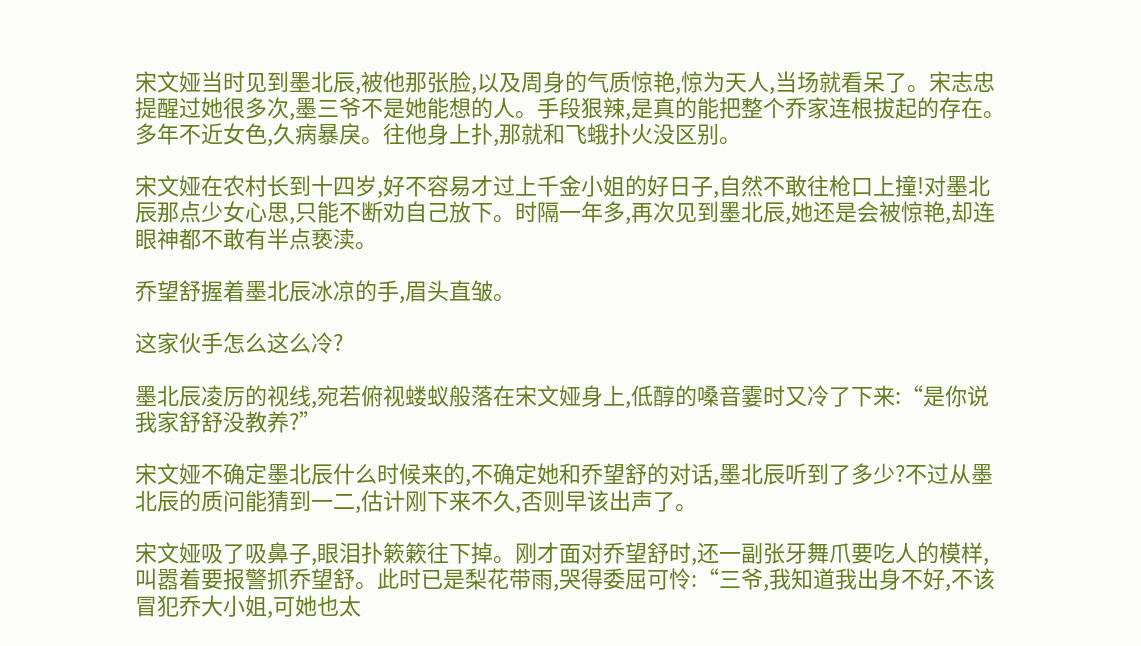宋文娅当时见到墨北辰,被他那张脸,以及周身的气质惊艳,惊为天人,当场就看呆了。宋志忠提醒过她很多次,墨三爷不是她能想的人。手段狠辣,是真的能把整个乔家连根拔起的存在。多年不近女色,久病暴戾。往他身上扑,那就和飞蛾扑火没区别。

宋文娅在农村长到十四岁,好不容易才过上千金小姐的好日子,自然不敢往枪口上撞!对墨北辰那点少女心思,只能不断劝自己放下。时隔一年多,再次见到墨北辰,她还是会被惊艳,却连眼神都不敢有半点亵渎。

乔望舒握着墨北辰冰凉的手,眉头直皱。

这家伙手怎么这么冷?

墨北辰凌厉的视线,宛若俯视蝼蚁般落在宋文娅身上,低醇的嗓音霎时又冷了下来:“是你说我家舒舒没教养?”

宋文娅不确定墨北辰什么时候来的,不确定她和乔望舒的对话,墨北辰听到了多少?不过从墨北辰的质问能猜到一二,估计刚下来不久,否则早该出声了。

宋文娅吸了吸鼻子,眼泪扑簌簌往下掉。刚才面对乔望舒时,还一副张牙舞爪要吃人的模样,叫嚣着要报警抓乔望舒。此时已是梨花带雨,哭得委屈可怜:“三爷,我知道我出身不好,不该冒犯乔大小姐,可她也太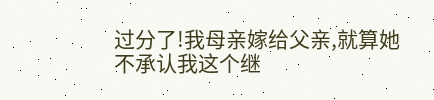过分了!我母亲嫁给父亲,就算她不承认我这个继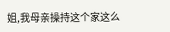姐,我母亲操持这个家这么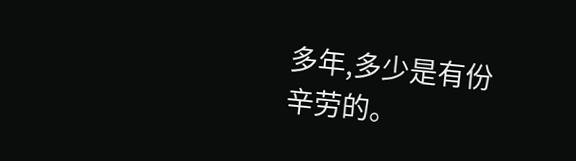多年,多少是有份辛劳的。